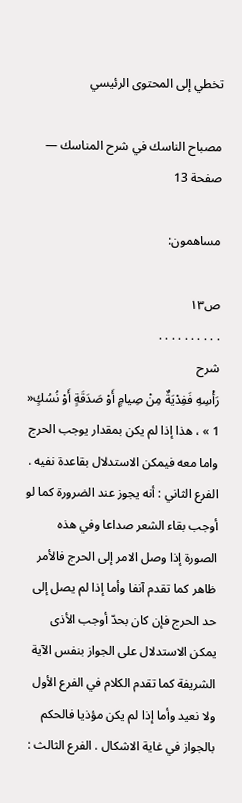تخطي إلى المحتوى الرئيسي

مصباح الناسك في شرح المناسك — صفحة 13

مساهمون:

ص١٣
. . . . . . . . . .
شرح
رَأْسِهِ فَفِدْيَةٌ مِنْ صِيامٍ أَوْ صَدَقَةٍ أَوْ نُسُكٍ« 1 » ، هذا إذا لم يكن بمقدار يوجب الحرج واما معه فيمكن الاستدلال بقاعدة نفيه . الفرع الثاني : أنه يجوز عند الضرورة كما لو أوجب بقاء الشعر صداعا وفي هذه الصورة إذا وصل الامر إلى الحرج فالأمر ظاهر كما تقدم آنفا وأما إذا لم يصل إلى حد الحرج فإن كان بحدّ أوجب الأذى يمكن الاستدلال على الجواز بنفس الآية الشريفة كما تقدم الكلام في الفرع الأول ولا نعيد وأما إذا لم يكن مؤذيا فالحكم بالجواز في غاية الاشكال . الفرع الثالث :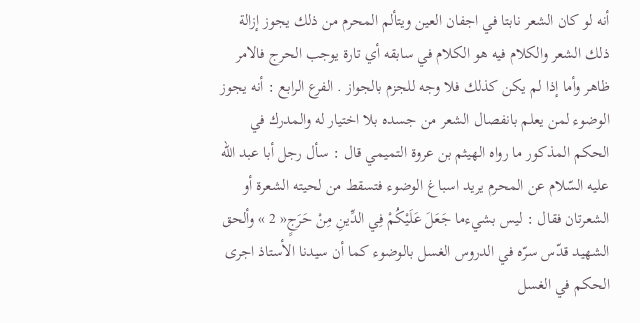أنه لو كان الشعر نابتا في اجفان العين ويتألم المحرم من ذلك يجوز إزالة ذلك الشعر والكلام فيه هو الكلام في سابقه أي تارة يوجب الحرج فالامر ظاهر وأما إذا لم يكن كذلك فلا وجه للجزم بالجواز . الفرع الرابع : أنه يجوز الوضوء لمن يعلم بانفصال الشعر من جسده بلا اختيار له والمدرك في الحكم المذكور ما رواه الهيثم بن عروة التميمي قال : سأل رجل أبا عبد اللّه عليه السّلام عن المحرم يريد اسباغ الوضوء فتسقط من لحيته الشعرة أو الشعرتان فقال : ليس بشيءما جَعَلَ عَلَيْكُمْ فِي الدِّينِ مِنْ حَرَجٍ« 2 » وألحق الشهيد قدّس سرّه في الدروس الغسل بالوضوء كما أن سيدنا الأستاذ اجرى الحكم في الغسل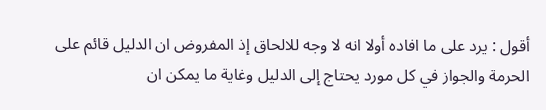أقول : يرد على ما افاده أولا انه لا وجه للالحاق إذ المفروض ان الدليل قائم على الحرمة والجواز في كل مورد يحتاج إلى الدليل وغاية ما يمكن ان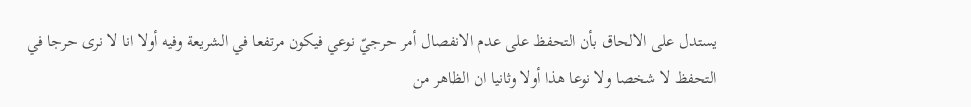يستدل على الالحاق بأن التحفظ على عدم الانفصال أمر حرجيّ نوعي فيكون مرتفعا في الشريعة وفيه أولا انا لا نرى حرجا في التحفظ لا شخصا ولا نوعا هذا أولا وثانيا ان الظاهر من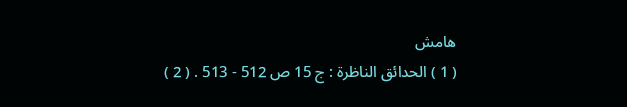هامش
( 1 ) الحدائق الناظرة : ج 15 ص 512 - 513 . ( 2 )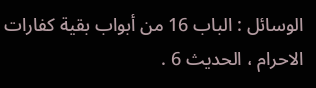الوسائل : الباب 16 من أبواب بقية كفارات الاحرام ، الحديث 6 .